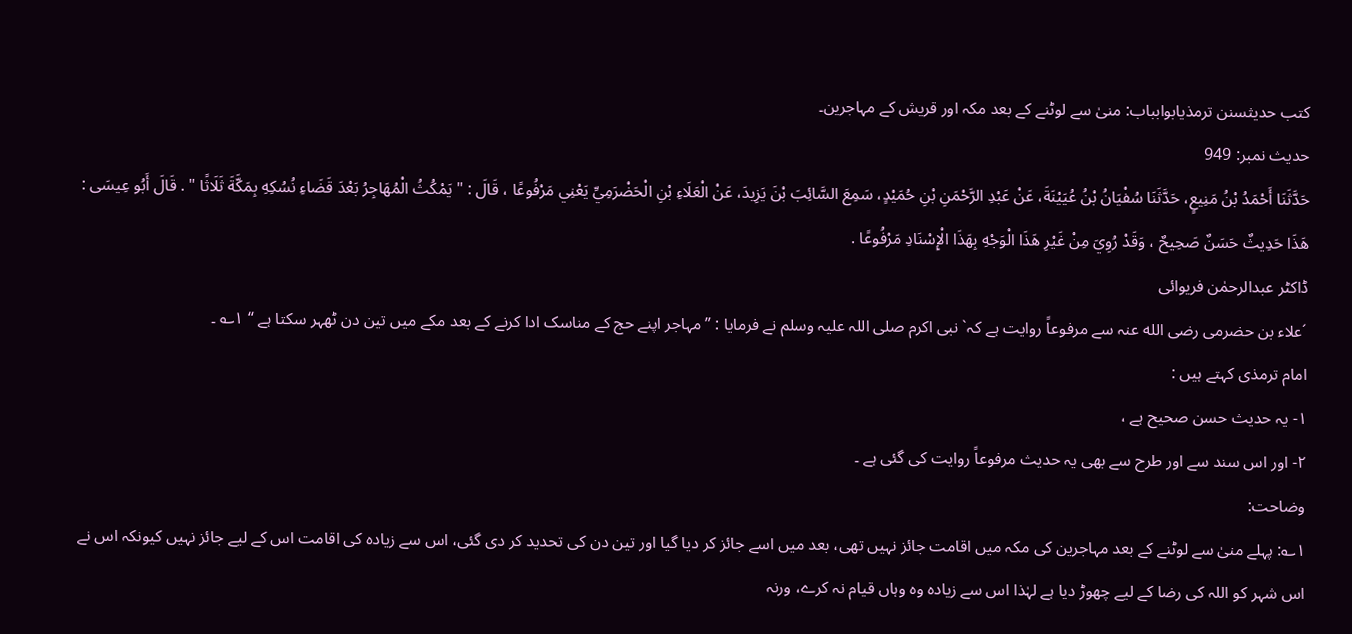کتب حدیثسنن ترمذيابوابباب: منیٰ سے لوٹنے کے بعد مکہ اور قریش کے مہاجرین۔
حدیث نمبر: 949
حَدَّثَنَا أَحْمَدُ بْنُ مَنِيعٍ، حَدَّثَنَا سُفْيَانُ بْنُ عُيَيْنَةَ، عَنْ عَبْدِ الرَّحْمَنِ بْنِ حُمَيْدٍ، سَمِعَ السَّائِبَ بْنَ يَزِيدَ، عَنْ الْعَلَاءِ بْنِ الْحَضْرَمِيِّ يَعْنِي مَرْفُوعًا ، قَالَ : " يَمْكُثُ الْمُهَاجِرُ بَعْدَ قَضَاءِ نُسُكِهِ بِمَكَّةَ ثَلَاثًا " . قَالَ أَبُو عِيسَى : هَذَا حَدِيثٌ حَسَنٌ صَحِيحٌ ، وَقَدْ رُوِيَ مِنْ غَيْرِ هَذَا الْوَجْهِ بِهَذَا الْإِسْنَادِ مَرْفُوعًا .
ڈاکٹر عبدالرحمٰن فریوائی
´علاء بن حضرمی رضی الله عنہ سے مرفوعاً روایت ہے کہ` نبی اکرم صلی اللہ علیہ وسلم نے فرمایا : ” مہاجر اپنے حج کے مناسک ادا کرنے کے بعد مکے میں تین دن ٹھہر سکتا ہے “ ۱؎ ۔
امام ترمذی کہتے ہیں :
۱- یہ حدیث حسن صحیح ہے ،
۲- اور اس سند سے اور طرح سے بھی یہ حدیث مرفوعاً روایت کی گئی ہے ۔
وضاحت:
۱؎: پہلے منیٰ سے لوٹنے کے بعد مہاجرین کی مکہ میں اقامت جائز نہیں تھی، بعد میں اسے جائز کر دیا گیا اور تین دن کی تحدید کر دی گئی، اس سے زیادہ کی اقامت اس کے لیے جائز نہیں کیونکہ اس نے اس شہر کو اللہ کی رضا کے لیے چھوڑ دیا ہے لہٰذا اس سے زیادہ وہ وہاں قیام نہ کرے، ورنہ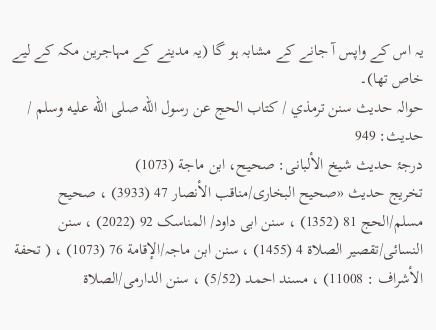یہ اس کے واپس آ جانے کے مشابہ ہو گا (یہ مدینے کے مہاجرین مکہ کے لیے خاص تھا)۔
حوالہ حدیث سنن ترمذي / كتاب الحج عن رسول الله صلى الله عليه وسلم / حدیث: 949
درجۂ حدیث شیخ الألبانی: صحيح، ابن ماجة (1073)
تخریج حدیث «صحیح البخاری/مناقب الأنصار 47 (3933) ، صحیح مسلم/الحج 81 (1352) ، سنن ابی داود/ المناسک 92 (2022) ، سنن النسائی/تقصیر الصلاة 4 (1455) ، سنن ابن ماجہ/الإقامة 76 (1073) ، ( تحفة الأشراف : 11008) ، مسند احمد (5/52) ، سنن الدارمی/الصلاة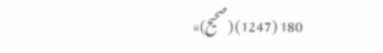180 (1247) (صحیح)»